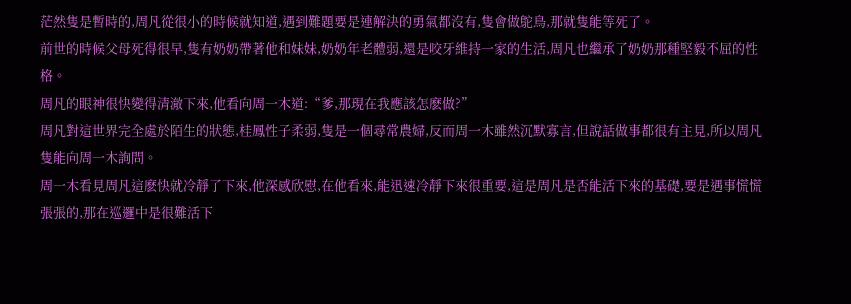茫然隻是暫時的,周凡從很小的時候就知道,遇到難題要是連解決的勇氣都沒有,隻會做鴕鳥,那就隻能等死了。
前世的時候父母死得很早,隻有奶奶帶著他和妹妹,奶奶年老體弱,還是咬牙維持一家的生活,周凡也繼承了奶奶那種堅毅不屈的性格。
周凡的眼神很快變得清澈下來,他看向周一木道:“爹,那現在我應該怎麽做?”
周凡對這世界完全處於陌生的狀態,桂鳳性子柔弱,隻是一個尋常農婦,反而周一木雖然沉默寡言,但說話做事都很有主見,所以周凡隻能向周一木詢問。
周一木看見周凡這麽快就冷靜了下來,他深感欣慰,在他看來,能迅速冷靜下來很重要,這是周凡是否能活下來的基礎,要是遇事慌慌張張的,那在巡邏中是很難活下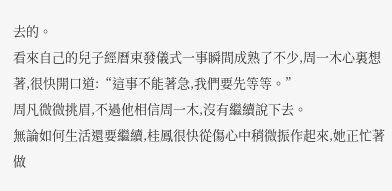去的。
看來自己的兒子經曆束發儀式一事瞬間成熟了不少,周一木心裏想著,很快開口道:“這事不能著急,我們要先等等。”
周凡微微挑眉,不過他相信周一木,沒有繼續說下去。
無論如何生活還要繼續,桂鳳很快從傷心中稍微振作起來,她正忙著做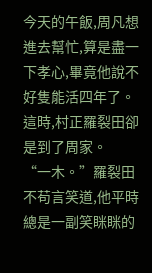今天的午飯,周凡想進去幫忙,算是盡一下孝心,畢竟他說不好隻能活四年了。
這時,村正羅裂田卻是到了周家。
“一木。”羅裂田不苟言笑道,他平時總是一副笑眯眯的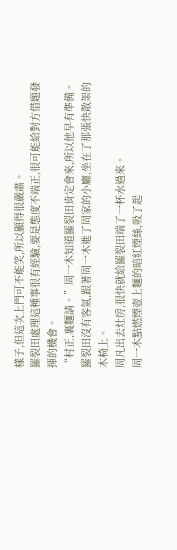樣子,但這次上門可不能笑,所以顯得很嚴肅。
羅裂田處理這種事很有經驗,要是態度不端正,很可能給對方借題發揮的機會。
“村正,裏麵請。”周一木知道羅裂田肯定會來,所以他早有準備。
羅裂田沒有客氣,跟著周一木進了周家的小廳,坐在了那張快散架的木椅上。
周凡出去灶房,很快就給羅裂田端了一杯水過來。
周一木點燃煙壺上麵的暗紅煙絲,吸了起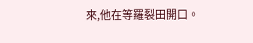來,他在等羅裂田開口。